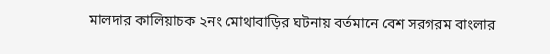মালদার কালিয়াচক ২নং মোথাবাড়ির ঘটনায় বর্তমানে বেশ সরগরম বাংলার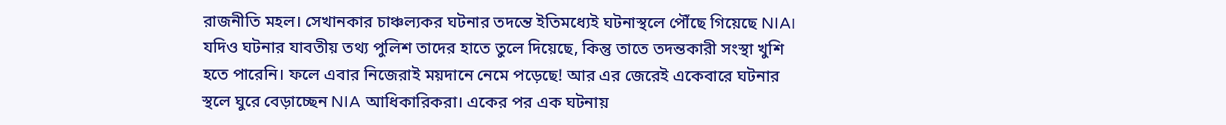রাজনীতি মহল। সেখানকার চাঞ্চল্যকর ঘটনার তদন্তে ইতিমধ্যেই ঘটনাস্থলে পৌঁছে গিয়েছে NIA। যদিও ঘটনার যাবতীয় তথ্য পুলিশ তাদের হাতে তুলে দিয়েছে, কিন্তু তাতে তদন্তকারী সংস্থা খুশি হতে পারেনি। ফলে এবার নিজেরাই ময়দানে নেমে পড়েছে! আর এর জেরেই একেবারে ঘটনার স্থলে ঘুরে বেড়াচ্ছেন NIA আধিকারিকরা। একের পর এক ঘটনায়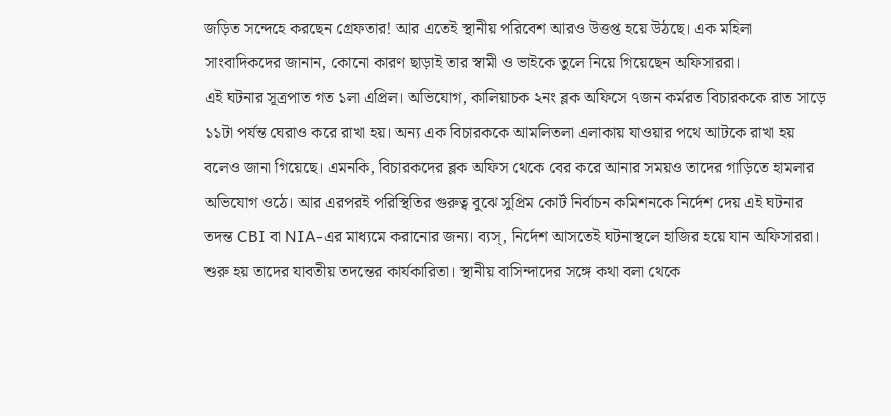জড়িত সন্দেহে করছেন গ্রেফতার! আর এতেই স্থানীয় পরিবেশ আরও উত্তপ্ত হয়ে উঠছে। এক মহিলা সাংবাদিকদের জানান, কোনো কারণ ছাড়াই তার স্বামী ও ভাইকে তুলে নিয়ে গিয়েছেন অফিসাররা।
এই ঘটনার সূত্রপাত গত ১লা এপ্রিল। অভিযোগ, কালিয়াচক ২নং ব্লক অফিসে ৭জন কর্মরত বিচারককে রাত সাড়ে ১১টা পর্যন্ত ঘেরাও করে রাখা হয়। অন্য এক বিচারককে আমলিতলা এলাকায় যাওয়ার পথে আটকে রাখা হয় বলেও জানা গিয়েছে। এমনকি, বিচারকদের ব্লক অফিস থেকে বের করে আনার সময়ও তাদের গাড়িতে হামলার অভিযোগ ওঠে। আর এরপরই পরিস্থিতির গুরুত্ব বুঝে সুপ্রিম কোর্ট নির্বাচন কমিশনকে নির্দেশ দেয় এই ঘটনার তদন্ত CBI বা NIA-এর মাধ্যমে করানোর জন্য। ব্যস্, নির্দেশ আসতেই ঘটনাস্থলে হাজির হয়ে যান অফিসাররা। শুরু হয় তাদের যাবতীয় তদন্তের কার্যকারিতা। স্থানীয় বাসিন্দাদের সঙ্গে কথা বলা থেকে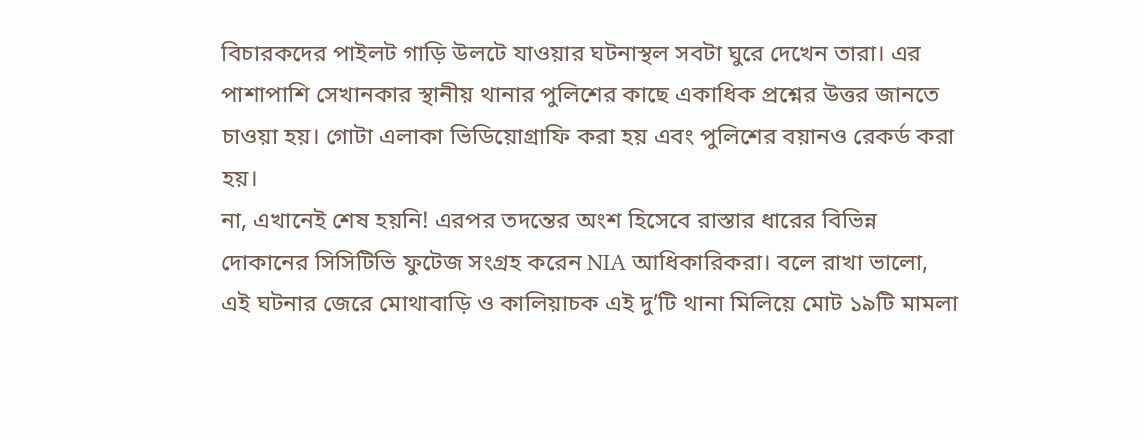বিচারকদের পাইলট গাড়ি উলটে যাওয়ার ঘটনাস্থল সবটা ঘুরে দেখেন তারা। এর পাশাপাশি সেখানকার স্থানীয় থানার পুলিশের কাছে একাধিক প্রশ্নের উত্তর জানতে চাওয়া হয়। গোটা এলাকা ভিডিয়োগ্রাফি করা হয় এবং পুলিশের বয়ানও রেকর্ড করা হয়।
না, এখানেই শেষ হয়নি! এরপর তদন্তের অংশ হিসেবে রাস্তার ধারের বিভিন্ন দোকানের সিসিটিভি ফুটেজ সংগ্রহ করেন NIA আধিকারিকরা। বলে রাখা ভালো, এই ঘটনার জেরে মোথাবাড়ি ও কালিয়াচক এই দু’টি থানা মিলিয়ে মোট ১৯টি মামলা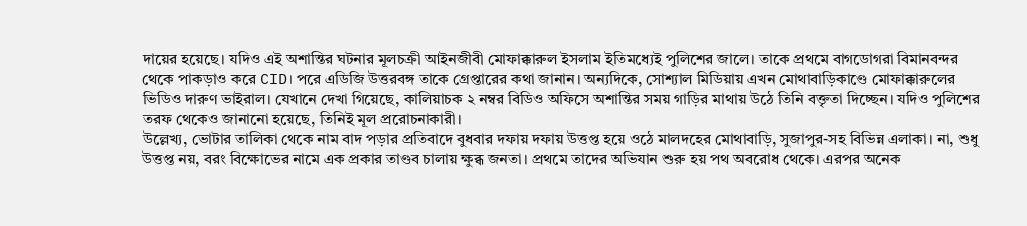দায়ের হয়েছে। যদিও এই অশান্তির ঘটনার মূলচক্রী আইনজীবী মোফাক্কারুল ইসলাম ইতিমধ্যেই পুলিশের জালে। তাকে প্রথমে বাগডোগরা বিমানবন্দর থেকে পাকড়াও করে CID। পরে এডিজি উত্তরবঙ্গ তাকে গ্রেপ্তারের কথা জানান। অন্যদিকে, সোশ্যাল মিডিয়ায় এখন মোথাবাড়িকাণ্ডে মোফাক্কারুলের ভিডিও দারুণ ভাইরাল। যেখানে দেখা গিয়েছে, কালিয়াচক ২ নম্বর বিডিও অফিসে অশান্তির সময় গাড়ির মাথায় উঠে তিনি বক্তৃতা দিচ্ছেন। যদিও পুলিশের তরফ থেকেও জানানো হয়েছে, তিনিই মূল প্ররোচনাকারী।
উল্লেখ্য, ভোটার তালিকা থেকে নাম বাদ পড়ার প্রতিবাদে বুধবার দফায় দফায় উত্তপ্ত হয়ে ওঠে মালদহের মোথাবাড়ি, সুজাপুর-সহ বিভিন্ন এলাকা। না, শুধু উত্তপ্ত নয়, বরং বিক্ষোভের নামে এক প্রকার তাণ্ডব চালায় ক্ষুব্ধ জনতা। প্রথমে তাদের অভিযান শুরু হয় পথ অবরোধ থেকে। এরপর অনেক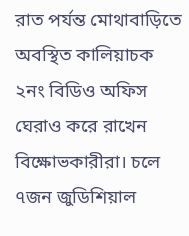রাত পর্যন্ত মোথাবাড়িতে অবস্থিত কালিয়াচক ২নং বিডিও অফিস ঘেরাও করে রাখেন বিক্ষোভকারীরা। চলে ৭জন জুডিশিয়াল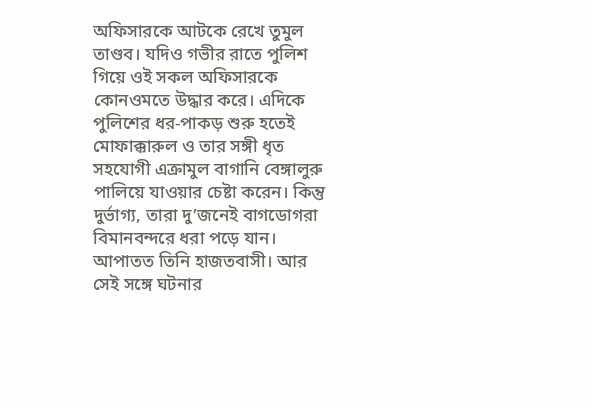অফিসারকে আটকে রেখে তুমুল তাণ্ডব। যদিও গভীর রাতে পুলিশ গিয়ে ওই সকল অফিসারকে কোনওমতে উদ্ধার করে। এদিকে পুলিশের ধর-পাকড় শুরু হতেই মোফাক্কারুল ও তার সঙ্গী ধৃত সহযোগী এক্রামুল বাগানি বেঙ্গালুরু পালিয়ে যাওয়ার চেষ্টা করেন। কিন্তু দুর্ভাগ্য, তারা দু’জনেই বাগডোগরা বিমানবন্দরে ধরা পড়ে যান। আপাতত তিনি হাজতবাসী। আর সেই সঙ্গে ঘটনার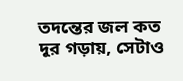তদন্তের জল কত দূর গড়ায়, সেটাও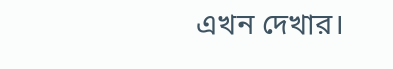এখন দেখার।